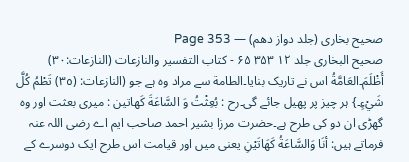صحیح بخاری (جلد دواز دھم) — Page 353
صحیح البخاری جلد ۱۲ ۳۵۳ ۶۵ - کتاب التفسير والنازعات (النازعات:٣٠) أَظْلَمَ۔العَامَّةُ اس نے تاریک بنایا۔الطامة سے مراد وہ ہے جو (النازعات: (٣٥) تَطْمُ كُلَّ شَيْءٍ۔} ہر چیز پر پھیل جائے گی۔رح : بُعِثْتُ وَ السَّاعَةَ كَھاتین : میری بعثت اور وہ گھڑی ان دو کی طرح ہے۔حضرت مرزا بشیر احمد صاحب ایم اے رضی اللہ عنہ فرماتے ہیں: أنَا وَالسَّاعَةُ كَهَاتَيْنِ یعنی میں اور قیامت اس طرح ایک دوسرے کے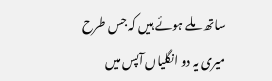ساتھ ملے ہوئے ہیں کہ جس طرح میری یہ دو انگلیاں آپس میں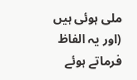ملی ہوئی ہیں (اور یہ الفاظ فرماتے ہوئے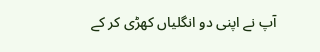آپ نے اپنی دو انگلیاں کھڑی کر کے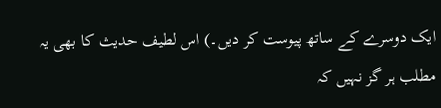ایک دوسرے کے ساتھ پیوست کر دیں۔) اس لطیف حدیث کا بھی یہ مطلب ہر گز نہیں کہ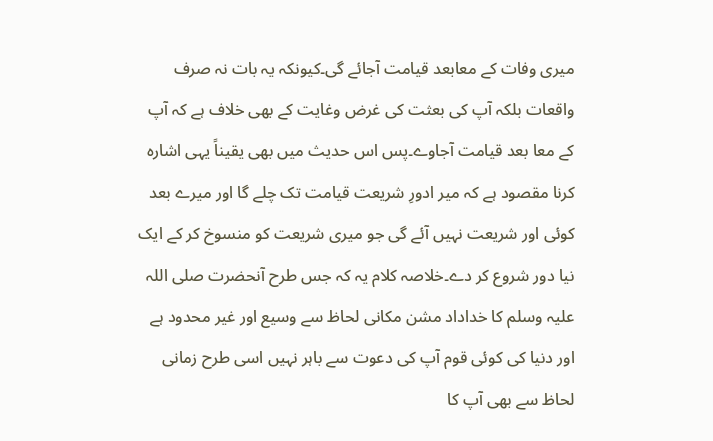میری وفات کے معابعد قیامت آجائے گی۔کیونکہ یہ بات نہ صرف واقعات بلکہ آپ کی بعثت کی غرض وغایت کے بھی خلاف ہے کہ آپ کے معا بعد قیامت آجاوے۔پس اس حدیث میں بھی یقیناً یہی اشارہ کرنا مقصود ہے کہ میر ادورِ شریعت قیامت تک چلے گا اور میرے بعد کوئی اور شریعت نہیں آئے گی جو میری شریعت کو منسوخ کر کے ایک نیا دور شروع کر دے۔خلاصہ کلام یہ کہ جس طرح آنحضرت صلی اللہ علیہ وسلم کا خداداد مشن مکانی لحاظ سے وسیع اور غیر محدود ہے اور دنیا کی کوئی قوم آپ کی دعوت سے باہر نہیں اسی طرح زمانی لحاظ سے بھی آپ کا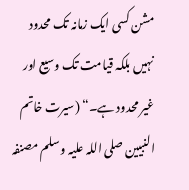مشن کسی ایک زمانہ تک محدود نہیں بلکہ قیامت تک وسیع اور غیر محدود ہے۔“ (سیرت خاتم النبیین صلی اللہ علیہ وسلم مصنفہ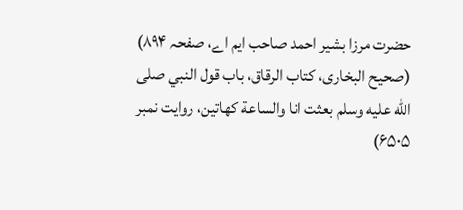حضرت مرزا بشیر احمد صاحب ایم اے، صفحہ ۸۹۴) (صحیح البخاری، کتاب الرقاق، باب قول النبي صلى الله عليه وسلم بعثت انا والساعة كهاتين، روایت نمبر ۶۵۰۵)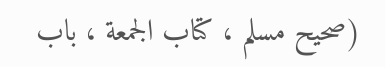(صحیح مسلم ، کتاب الجمعة ، باب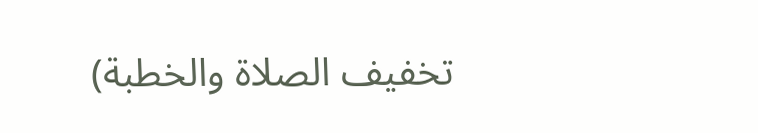تخفيف الصلاة والخطبة)